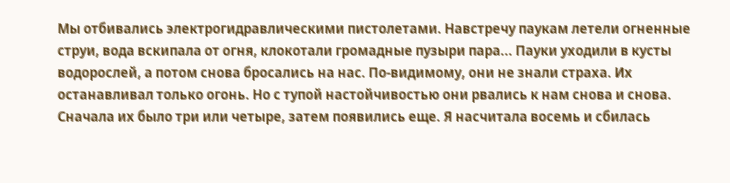Мы отбивались электрогидравлическими пистолетами. Навстречу паукам летели огненные струи, вода вскипала от огня, клокотали громадные пузыри пара... Пауки уходили в кусты водорослей, а потом снова бросались на нас. По-видимому, они не знали страха. Их останавливал только огонь. Но с тупой настойчивостью они рвались к нам снова и снова. Сначала их было три или четыре, затем появились еще. Я насчитала восемь и сбилась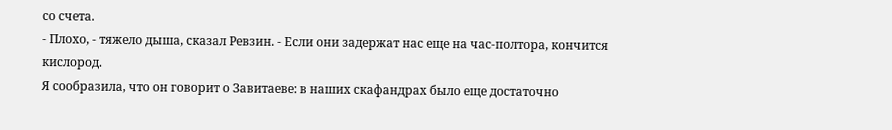со счета.
- Плохо, - тяжело дыша, сказал Ревзин. - Если они задержат нас еще на час-полтора, кончится кислород.
Я сообразила, что он говорит о Завитаеве: в наших скафандрах было еще достаточно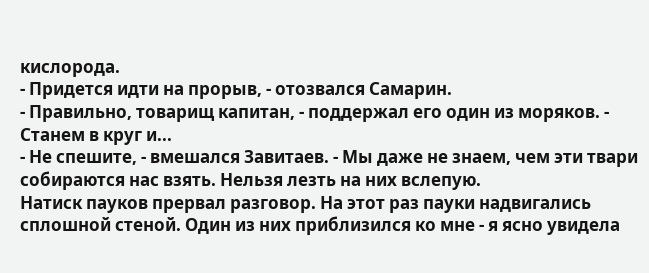кислорода.
- Придется идти на прорыв, - отозвался Самарин.
- Правильно, товарищ капитан, - поддержал его один из моряков. - Станем в круг и...
- Не спешите, - вмешался Завитаев. - Мы даже не знаем, чем эти твари собираются нас взять. Нельзя лезть на них вслепую.
Натиск пауков прервал разговор. На этот раз пауки надвигались сплошной стеной. Один из них приблизился ко мне - я ясно увидела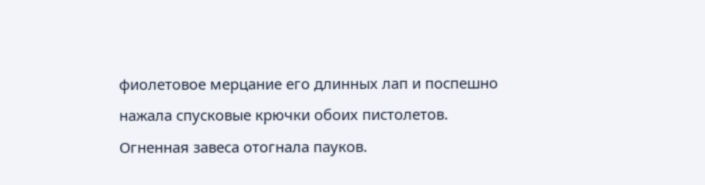фиолетовое мерцание его длинных лап и поспешно нажала спусковые крючки обоих пистолетов. Огненная завеса отогнала пауков.